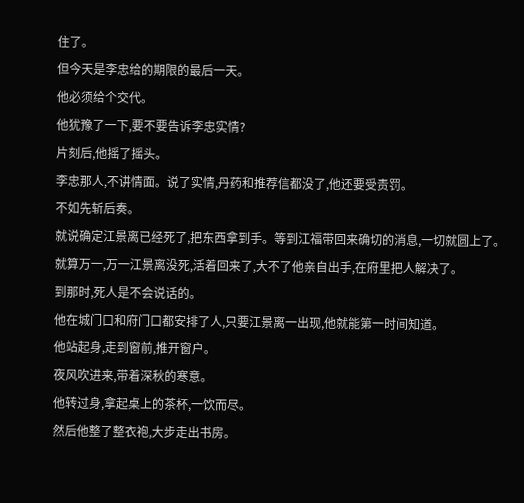住了。
但今天是李忠给的期限的最后一天。
他必须给个交代。
他犹豫了一下,要不要告诉李忠实情?
片刻后,他摇了摇头。
李忠那人,不讲情面。说了实情,丹药和推荐信都没了,他还要受责罚。
不如先斩后奏。
就说确定江景离已经死了,把东西拿到手。等到江福带回来确切的消息,一切就圆上了。
就算万一,万一江景离没死,活着回来了,大不了他亲自出手,在府里把人解决了。
到那时,死人是不会说话的。
他在城门口和府门口都安排了人,只要江景离一出现,他就能第一时间知道。
他站起身,走到窗前,推开窗户。
夜风吹进来,带着深秋的寒意。
他转过身,拿起桌上的茶杯,一饮而尽。
然后他整了整衣袍,大步走出书房。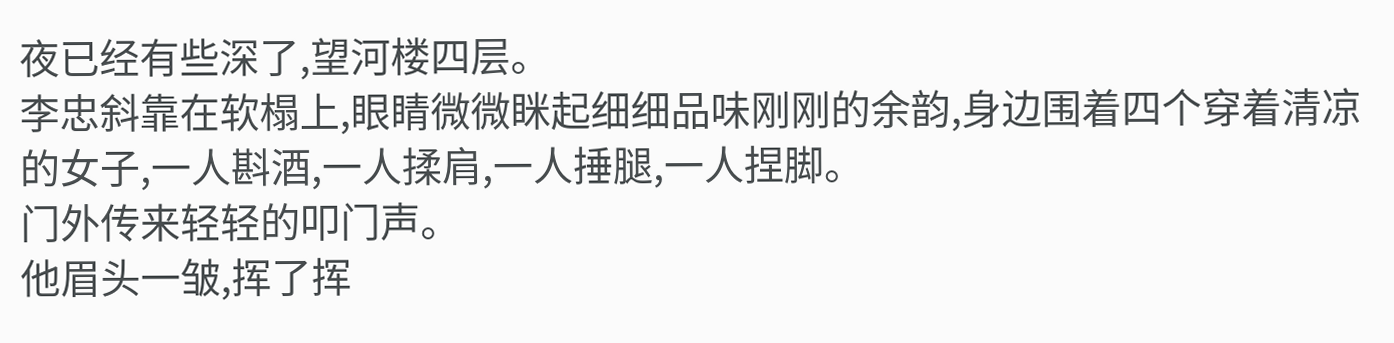夜已经有些深了,望河楼四层。
李忠斜靠在软榻上,眼睛微微眯起细细品味刚刚的余韵,身边围着四个穿着清凉的女子,一人斟酒,一人揉肩,一人捶腿,一人捏脚。
门外传来轻轻的叩门声。
他眉头一皱,挥了挥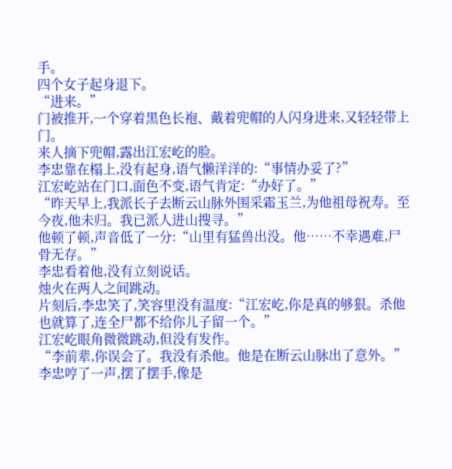手。
四个女子起身退下。
“进来。”
门被推开,一个穿着黑色长袍、戴着兜帽的人闪身进来,又轻轻带上门。
来人摘下兜帽,露出江宏屹的脸。
李忠靠在榻上,没有起身,语气懒洋洋的:“事情办妥了?”
江宏屹站在门口,面色不变,语气肯定:“办好了。”
“昨天早上,我派长子去断云山脉外围采霜玉兰,为他祖母祝寿。至今夜,他未归。我已派人进山搜寻。”
他顿了顿,声音低了一分:“山里有猛兽出没。他……不幸遇难,尸骨无存。”
李忠看着他,没有立刻说话。
烛火在两人之间跳动。
片刻后,李忠笑了,笑容里没有温度:“江宏屹,你是真的够狠。杀他也就算了,连全尸都不给你儿子留一个。”
江宏屹眼角微微跳动,但没有发作。
“李前辈,你误会了。我没有杀他。他是在断云山脉出了意外。”
李忠哼了一声,摆了摆手,像是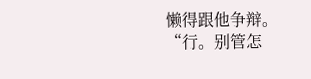懒得跟他争辩。
“行。别管怎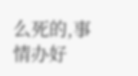么死的,事情办好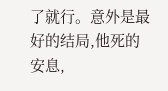了就行。意外是最好的结局,他死的安息,